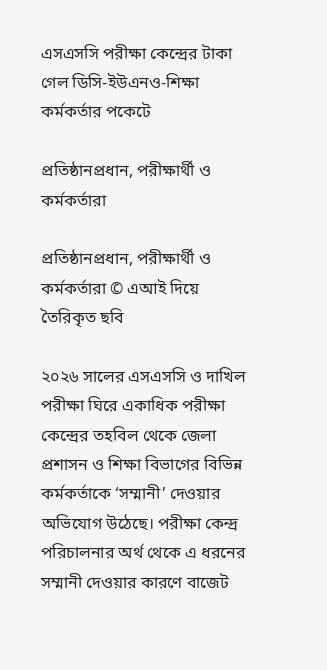এসএসসি পরীক্ষা কেন্দ্রের টাকা গেল ডিসি-ইউএনও-শিক্ষা কর্মকর্তার পকেটে

প্রতিষ্ঠানপ্রধান, পরীক্ষার্থী ও কর্মকর্তারা

প্রতিষ্ঠানপ্রধান, পরীক্ষার্থী ও কর্মকর্তারা © এআই দিয়ে তৈরিকৃত ছবি

২০২৬ সালের এসএসসি ও দাখিল পরীক্ষা ঘিরে একাধিক পরীক্ষা কেন্দ্রের তহবিল থেকে জেলা প্রশাসন ও শিক্ষা বিভাগের বিভিন্ন কর্মকর্তাকে ‘সম্মানী’ দেওয়ার অভিযোগ উঠেছে। পরীক্ষা কেন্দ্র পরিচালনার অর্থ থেকে এ ধরনের সম্মানী দেওয়ার কারণে বাজেট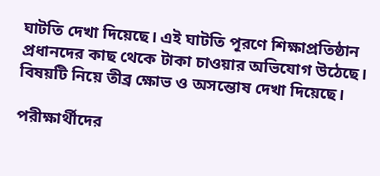ঘাটতি দেখা দিয়েছে। এই ঘাটতি পূরণে শিক্ষাপ্রতিষ্ঠান প্রধানদের কাছ থেকে টাকা চাওয়ার অভিযোগ উঠেছে। বিষয়টি নিয়ে তীব্র ক্ষোভ ও অসন্তোষ দেখা দিয়েছে।

পরীক্ষার্থীদের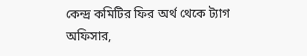কেন্দ্র কমিটির ফির অর্থ থেকে ট্যাগ অফিসার,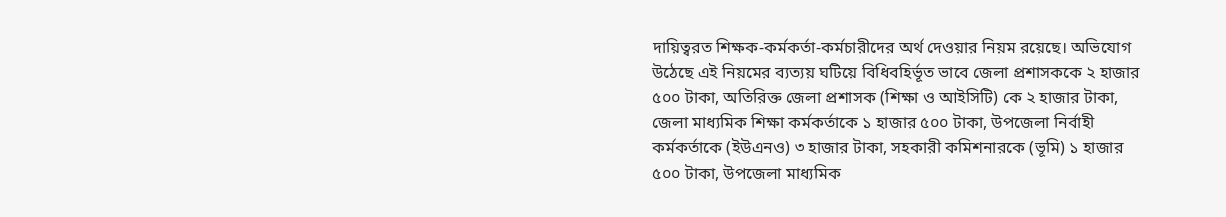দায়িত্বরত শিক্ষক-কর্মকর্তা-কর্মচারীদের অর্থ দেওয়ার নিয়ম রয়েছে। অভিযোগ উঠেছে এই নিয়মের ব্যত্যয় ঘটিয়ে বিধিবহির্ভূত ভাবে জেলা প্রশাসককে ২ হাজার ৫০০ টাকা, অতিরিক্ত জেলা প্রশাসক (শিক্ষা ও আইসিটি) কে ২ হাজার টাকা, জেলা মাধ্যমিক শিক্ষা কর্মকর্তাকে ১ হাজার ৫০০ টাকা, উপজেলা নির্বাহী কর্মকর্তাকে (ইউএনও) ৩ হাজার টাকা, সহকারী কমিশনারকে (ভূমি) ১ হাজার ৫০০ টাকা, উপজেলা মাধ্যমিক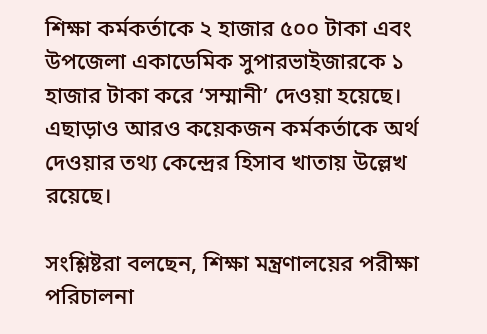শিক্ষা কর্মকর্তাকে ২ হাজার ৫০০ টাকা এবং উপজেলা একাডেমিক সুপারভাইজারকে ১ হাজার টাকা করে ‘সম্মানী’ দেওয়া হয়েছে। এছাড়াও আরও কয়েকজন কর্মকর্তাকে অর্থ দেওয়ার তথ্য কেন্দ্রের হিসাব খাতায় উল্লেখ রয়েছে।

সংশ্লিষ্টরা বলছেন, শিক্ষা মন্ত্রণালয়ের পরীক্ষা পরিচালনা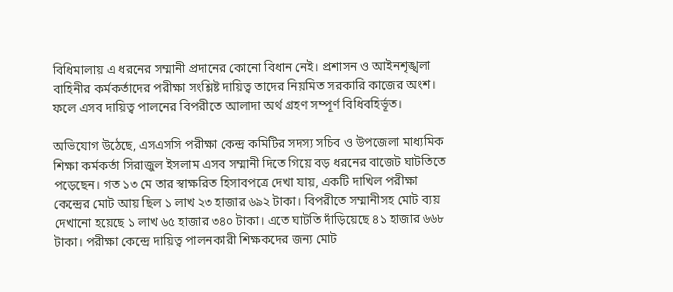বিধিমালায় এ ধরনের সম্মানী প্রদানের কোনো বিধান নেই। প্রশাসন ও আইনশৃঙ্খলা বাহিনীর কর্মকর্তাদের পরীক্ষা সংশ্লিষ্ট দায়িত্ব তাদের নিয়মিত সরকারি কাজের অংশ। ফলে এসব দায়িত্ব পালনের বিপরীতে আলাদা অর্থ গ্রহণ সম্পূর্ণ বিধিবহির্ভূত।

অভিযোগ উঠেছে, এসএসসি পরীক্ষা কেন্দ্র কমিটির সদস্য সচিব ও উপজেলা মাধ্যমিক শিক্ষা কর্মকর্তা সিরাজুল ইসলাম এসব সম্মানী দিতে গিয়ে বড় ধরনের বাজেট ঘাটতিতে পড়েছেন। গত ১৩ মে তার স্বাক্ষরিত হিসাবপত্রে দেখা যায়, একটি দাখিল পরীক্ষা কেন্দ্রের মোট আয় ছিল ১ লাখ ২৩ হাজার ৬৯২ টাকা। বিপরীতে সম্মানীসহ মোট ব্যয় দেখানো হয়েছে ১ লাখ ৬৫ হাজার ৩৪০ টাকা। এতে ঘাটতি দাঁড়িয়েছে ৪১ হাজার ৬৬৮ টাকা। পরীক্ষা কেন্দ্রে দায়িত্ব পালনকারী শিক্ষকদের জন্য মোট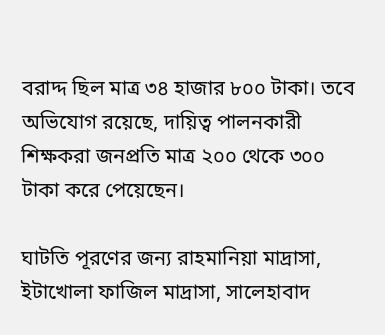বরাদ্দ ছিল মাত্র ৩৪ হাজার ৮০০ টাকা। তবে অভিযোগ রয়েছে, দায়িত্ব পালনকারী শিক্ষকরা জনপ্রতি মাত্র ২০০ থেকে ৩০০ টাকা করে পেয়েছেন।

ঘাটতি পূরণের জন্য রাহমানিয়া মাদ্রাসা, ইটাখোলা ফাজিল মাদ্রাসা, সালেহাবাদ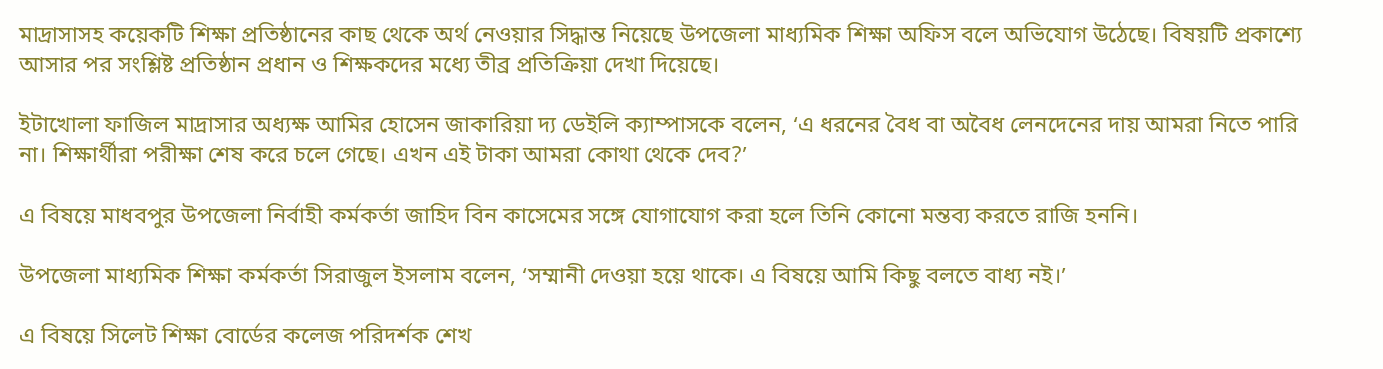মাদ্রাসাসহ কয়েকটি শিক্ষা প্রতিষ্ঠানের কাছ থেকে অর্থ নেওয়ার সিদ্ধান্ত নিয়েছে উপজেলা মাধ্যমিক শিক্ষা অফিস বলে অভিযোগ উঠেছে। বিষয়টি প্রকাশ্যে আসার পর সংশ্লিষ্ট প্রতিষ্ঠান প্রধান ও শিক্ষকদের মধ্যে তীব্র প্রতিক্রিয়া দেখা দিয়েছে।

ইটাখোলা ফাজিল মাদ্রাসার অধ্যক্ষ আমির হোসেন জাকারিয়া দ্য ডেইলি ক্যাম্পাসকে বলেন, ‘এ ধরনের বৈধ বা অবৈধ লেনদেনের দায় আমরা নিতে পারি না। শিক্ষার্থীরা পরীক্ষা শেষ করে চলে গেছে। এখন এই টাকা আমরা কোথা থেকে দেব?’

এ বিষয়ে মাধবপুর উপজেলা নির্বাহী কর্মকর্তা জাহিদ বিন কাসেমের সঙ্গে যোগাযোগ করা হলে তিনি কোনো মন্তব্য করতে রাজি হননি।

উপজেলা মাধ্যমিক শিক্ষা কর্মকর্তা সিরাজুল ইসলাম বলেন, ‘সম্মানী দেওয়া হয়ে থাকে। এ বিষয়ে আমি কিছু বলতে বাধ্য নই।’

এ বিষয়ে সিলেট শিক্ষা বোর্ডের কলেজ পরিদর্শক শেখ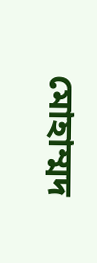মোহাম্মদ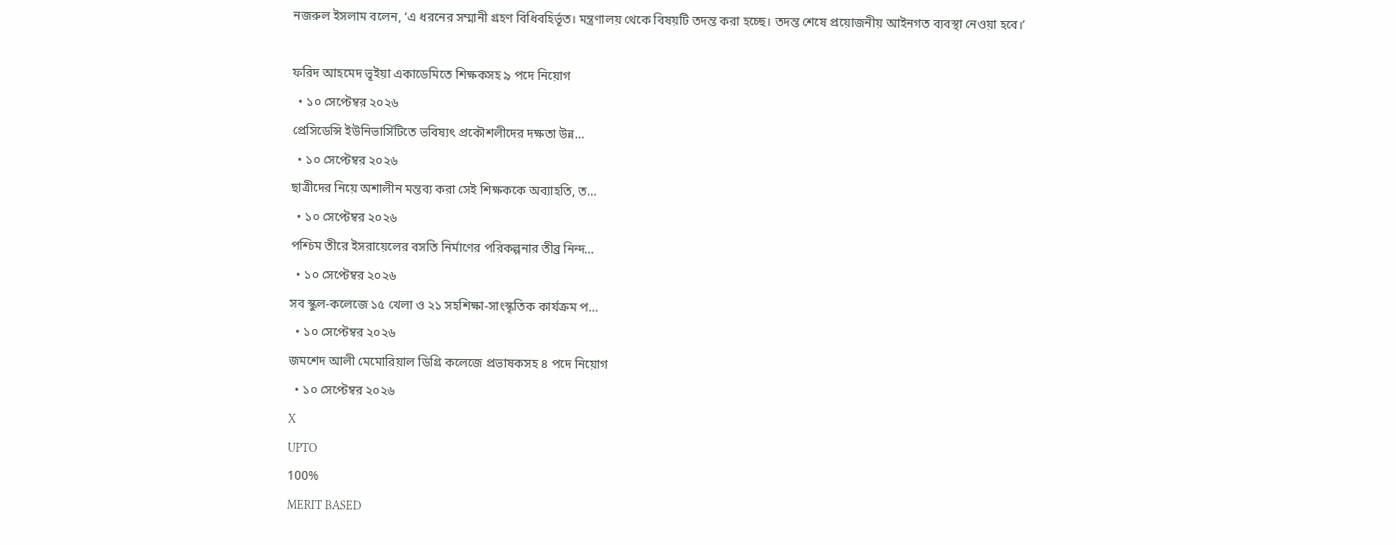নজরুল ইসলাম বলেন, ‘এ ধরনের সম্মানী গ্রহণ বিধিবহির্ভূত। মন্ত্রণালয় থেকে বিষয়টি তদন্ত করা হচ্ছে। তদন্ত শেষে প্রয়োজনীয় আইনগত ব্যবস্থা নেওয়া হবে।’

ফরিদ আহমেদ ভূইয়া একাডেমিতে শিক্ষকসহ ৯ পদে নিয়োগ
  • ১০ সেপ্টেম্বর ২০২৬
প্রেসিডেন্সি ইউনিভার্সিটিতে ভবিষ্যৎ প্রকৌশলীদের দক্ষতা উন্ন…
  • ১০ সেপ্টেম্বর ২০২৬
ছাত্রীদের নিয়ে অশালীন মন্তব্য করা সেই শিক্ষককে অব্যাহতি, ত…
  • ১০ সেপ্টেম্বর ২০২৬
পশ্চিম তীরে ইসরায়েলের বসতি নির্মাণের পরিকল্পনার তীব্র নিন্দ…
  • ১০ সেপ্টেম্বর ২০২৬
সব স্কুল-কলেজে ১৫ খেলা ও ২১ সহশিক্ষা-সাংস্কৃতিক কার্যক্রম প…
  • ১০ সেপ্টেম্বর ২০২৬
জমশেদ আলী মেমোরিয়াল ডিগ্রি কলেজে প্রভাষকসহ ৪ পদে নিয়োগ
  • ১০ সেপ্টেম্বর ২০২৬
X
UPTO
100%
MERIT BASED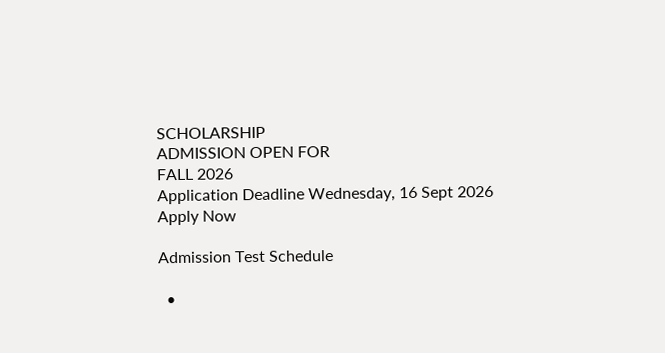SCHOLARSHIP
ADMISSION OPEN FOR
FALL 2026
Application Deadline Wednesday, 16 Sept 2026
Apply Now

Admission Test Schedule

  •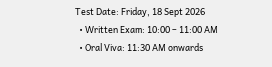Test Date: Friday, 18 Sept 2026
  • Written Exam: 10:00 – 11:00 AM
  • Oral Viva: 11:30 AM onwards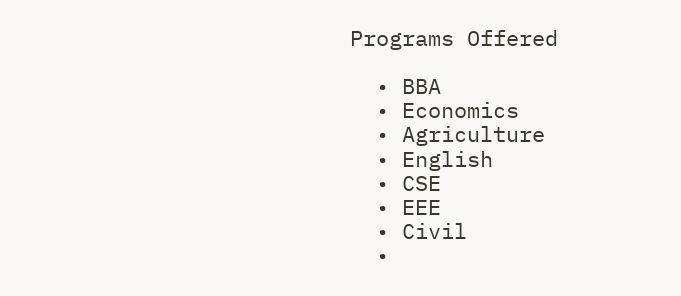Programs Offered

  • BBA
  • Economics
  • Agriculture
  • English
  • CSE
  • EEE
  • Civil
  •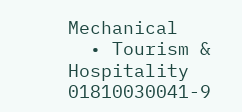Mechanical
  • Tourism & Hospitality
01810030041-9